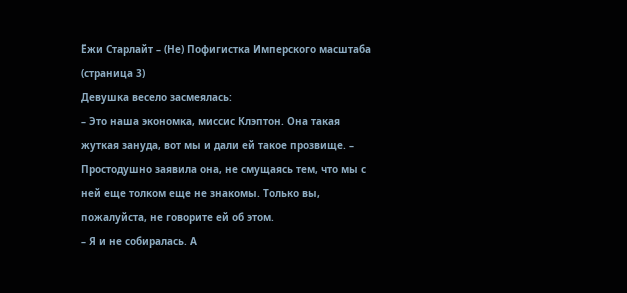Ёжи Старлайт – (Не) Пофигистка Имперского масштаба (страница 3)
Девушка весело засмеялась:
– Это наша экономка, миссис Клэптон. Она такая жуткая зануда, вот мы и дали ей такое прозвище. – Простодушно заявила она, не смущаясь тем, что мы с ней еще толком еще не знакомы. Только вы, пожалуйста, не говорите ей об этом.
– Я и не собиралась. А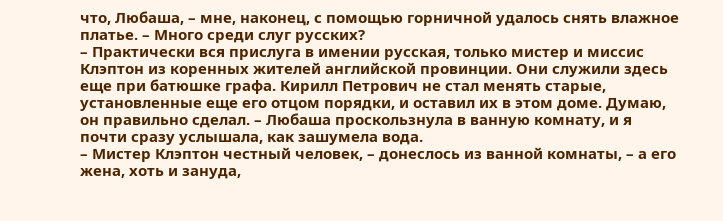что, Любаша, – мне, наконец, с помощью горничной удалось снять влажное платье. – Много среди слуг русских?
– Практически вся прислуга в имении русская, только мистер и миссис Клэптон из коренных жителей английской провинции. Они служили здесь еще при батюшке графа. Кирилл Петрович не стал менять старые, установленные еще его отцом порядки, и оставил их в этом доме. Думаю, он правильно сделал. – Любаша проскользнула в ванную комнату, и я почти сразу услышала, как зашумела вода.
– Мистер Клэптон честный человек, – донеслось из ванной комнаты, – а его жена, хоть и зануда,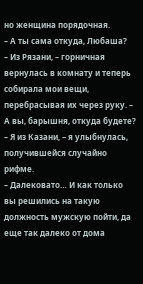но женщина порядочная.
– А ты сама откуда, Любаша?
– Из Рязани, – горничная вернулась в комнату и теперь собирала мои вещи, перебрасывая их через руку. – А вы, барышня, откуда будете?
– Я из Казани, – я улыбнулась, получившейся случайно рифме.
– Далековато… И как только вы решились на такую должность мужскую пойти, да еще так далеко от дома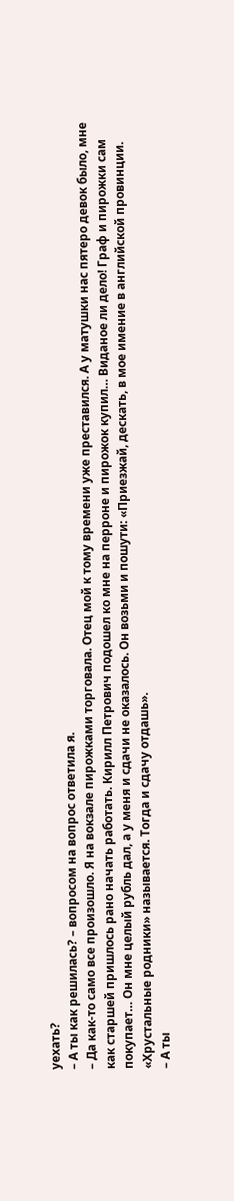уехать?
– А ты как решилась? – вопросом на вопрос ответила я.
– Да как-то само все произошло. Я на вокзале пирожками торговала. Отец мой к тому времени уже преставился. А у матушки нас пятеро девок было, мне как старшей пришлось рано начать работать. Кирилл Петрович подошел ко мне на перроне и пирожок купил… Виданое ли дело! Граф и пирожки сам покупает… Он мне целый рубль дал, а у меня и сдачи не оказалось. Он возьми и пошути: «Приезжай, дескать, в мое имение в английской провинции. «Хрустальные родники» называется. Тогда и сдачу отдашь».
– А ты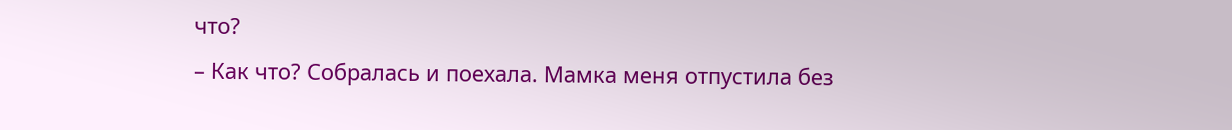что?
– Как что? Собралась и поехала. Мамка меня отпустила без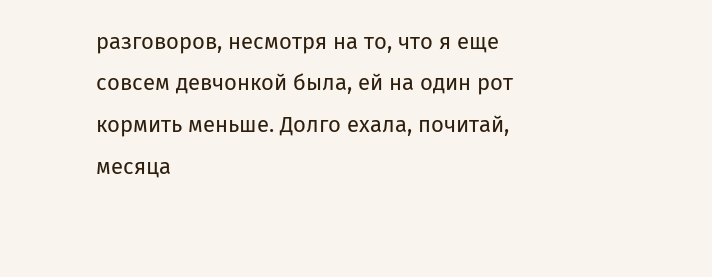разговоров, несмотря на то, что я еще совсем девчонкой была, ей на один рот кормить меньше. Долго ехала, почитай, месяца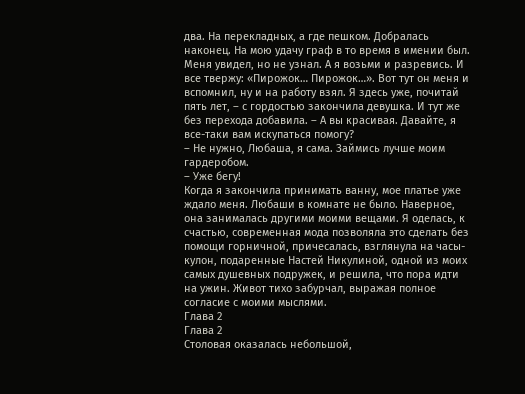два. На перекладных, а где пешком. Добралась наконец. На мою удачу граф в то время в имении был. Меня увидел, но не узнал. А я возьми и разревись. И все твержу: «Пирожок… Пирожок…». Вот тут он меня и вспомнил, ну и на работу взял. Я здесь уже, почитай пять лет, – с гордостью закончила девушка. И тут же без перехода добавила. – А вы красивая. Давайте, я все-таки вам искупаться помогу?
– Не нужно, Любаша, я сама. Займись лучше моим гардеробом.
– Уже бегу!
Когда я закончила принимать ванну, мое платье уже ждало меня. Любаши в комнате не было. Наверное, она занималась другими моими вещами. Я оделась, к счастью, современная мода позволяла это сделать без помощи горничной, причесалась, взглянула на часы-кулон, подаренные Настей Никулиной, одной из моих самых душевных подружек, и решила, что пора идти на ужин. Живот тихо забурчал, выражая полное согласие с моими мыслями.
Глава 2
Глава 2
Столовая оказалась небольшой,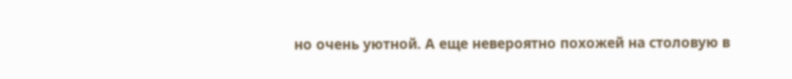но очень уютной. А еще невероятно похожей на столовую в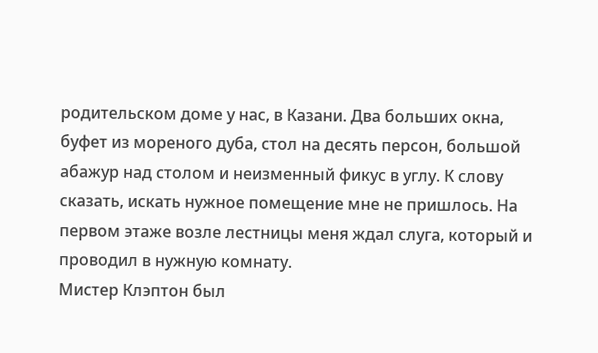родительском доме у нас, в Казани. Два больших окна, буфет из мореного дуба, стол на десять персон, большой абажур над столом и неизменный фикус в углу. К слову сказать, искать нужное помещение мне не пришлось. На первом этаже возле лестницы меня ждал слуга, который и проводил в нужную комнату.
Мистер Клэптон был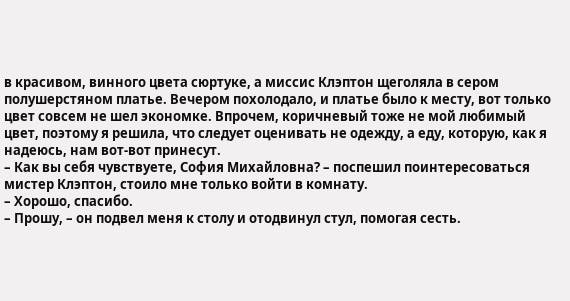в красивом, винного цвета сюртуке, а миссис Клэптон щеголяла в сером полушерстяном платье. Вечером похолодало, и платье было к месту, вот только цвет совсем не шел экономке. Впрочем, коричневый тоже не мой любимый цвет, поэтому я решила, что следует оценивать не одежду, а еду, которую, как я надеюсь, нам вот-вот принесут.
– Как вы себя чувствуете, София Михайловна? – поспешил поинтересоваться мистер Клэптон, стоило мне только войти в комнату.
– Хорошо, спасибо.
– Прошу, – он подвел меня к столу и отодвинул стул, помогая сесть.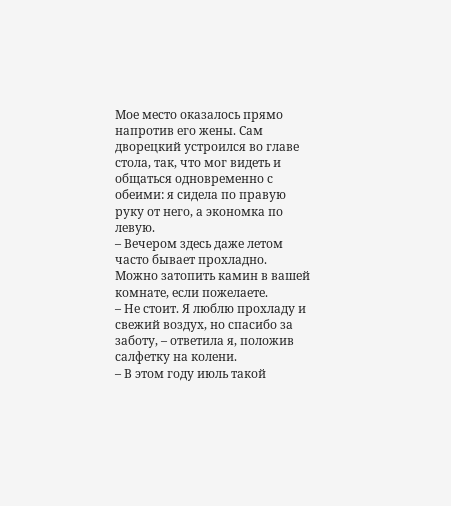Мое место оказалось прямо напротив его жены. Сам дворецкий устроился во главе стола, так, что мог видеть и общаться одновременно с обеими: я сидела по правую руку от него, а экономка по левую.
– Вечером здесь даже летом часто бывает прохладно. Можно затопить камин в вашей комнате, если пожелаете.
– Не стоит. Я люблю прохладу и свежий воздух, но спасибо за заботу, – ответила я, положив салфетку на колени.
– В этом году июль такой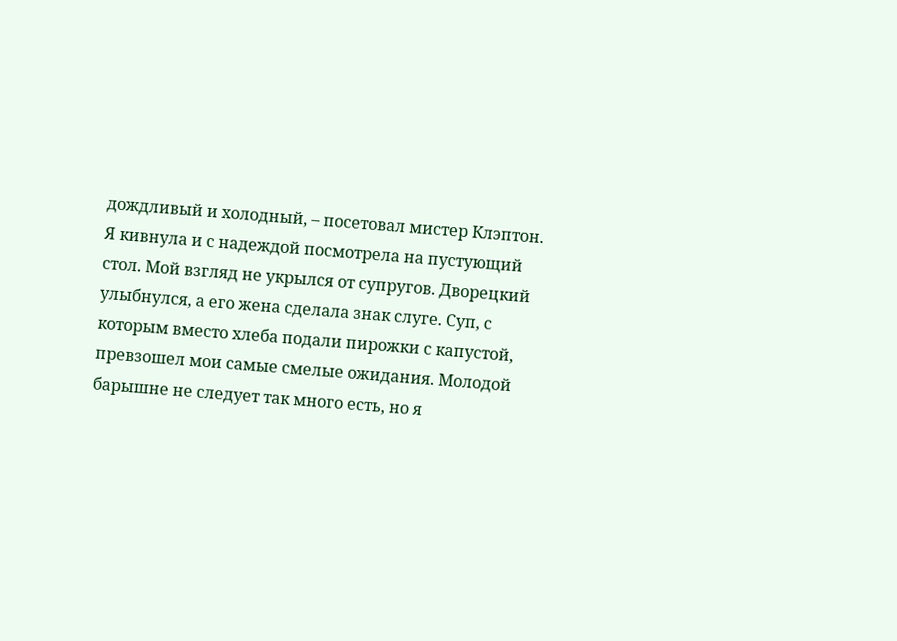дождливый и холодный, – посетовал мистер Клэптон.
Я кивнула и с надеждой посмотрела на пустующий стол. Мой взгляд не укрылся от супругов. Дворецкий улыбнулся, а его жена сделала знак слуге. Суп, с которым вместо хлеба подали пирожки с капустой, превзошел мои самые смелые ожидания. Молодой барышне не следует так много есть, но я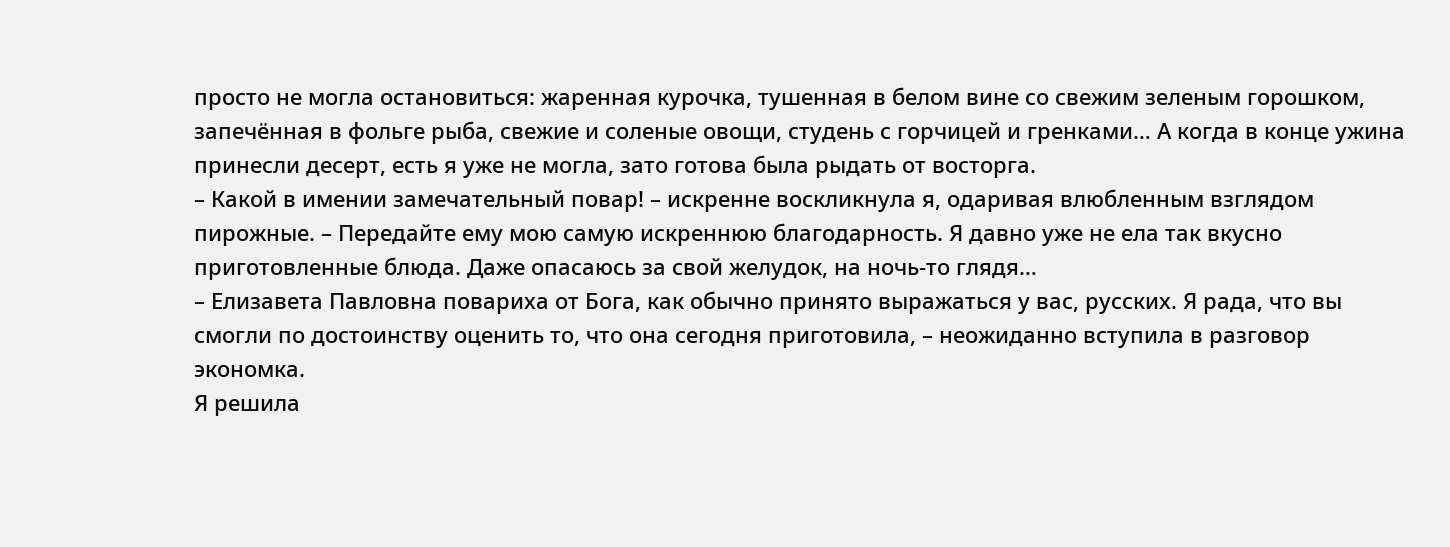просто не могла остановиться: жаренная курочка, тушенная в белом вине со свежим зеленым горошком, запечённая в фольге рыба, свежие и соленые овощи, студень с горчицей и гренками… А когда в конце ужина принесли десерт, есть я уже не могла, зато готова была рыдать от восторга.
– Какой в имении замечательный повар! – искренне воскликнула я, одаривая влюбленным взглядом пирожные. – Передайте ему мою самую искреннюю благодарность. Я давно уже не ела так вкусно приготовленные блюда. Даже опасаюсь за свой желудок, на ночь-то глядя…
– Елизавета Павловна повариха от Бога, как обычно принято выражаться у вас, русских. Я рада, что вы смогли по достоинству оценить то, что она сегодня приготовила, – неожиданно вступила в разговор экономка.
Я решила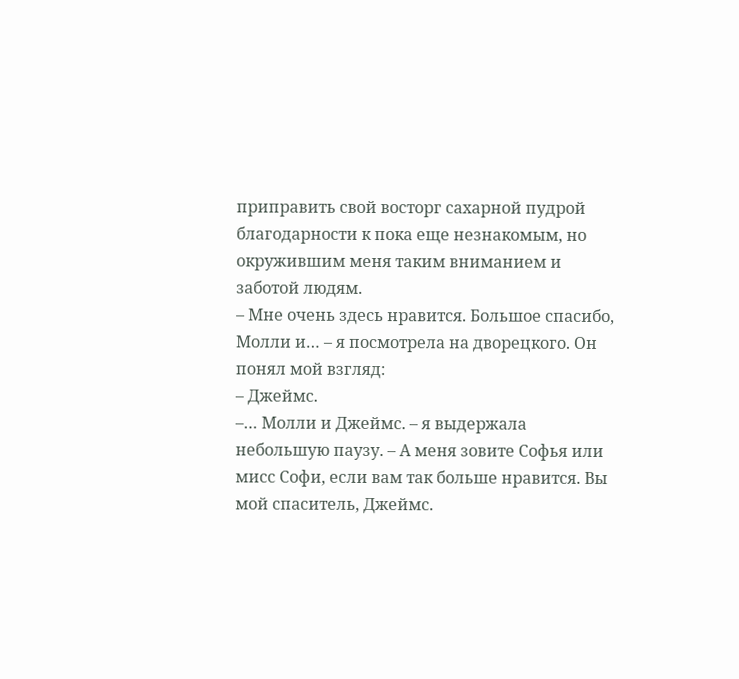приправить свой восторг сахарной пудрой благодарности к пока еще незнакомым, но окружившим меня таким вниманием и заботой людям.
– Мне очень здесь нравится. Большое спасибо, Молли и… – я посмотрела на дворецкого. Он понял мой взгляд:
– Джеймс.
–… Молли и Джеймс. – я выдержала небольшую паузу. – А меня зовите Софья или мисс Софи, если вам так больше нравится. Вы мой спаситель, Джеймс.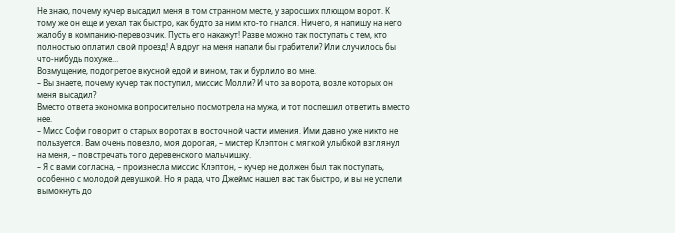Не знаю, почему кучер высадил меня в том странном месте, у заросших плющом ворот. К тому же он еще и уехал так быстро, как будто за ним кто-то гнался. Ничего, я напишу на него жалобу в компанию-перевозчик. Пусть его накажут! Разве можно так поступать с тем, кто полностью оплатил свой проезд! А вдруг на меня напали бы грабители? Или случилось бы что-нибудь похуже…
Возмущение, подогретое вкусной едой и вином, так и бурлило во мне.
– Вы знаете, почему кучер так поступил, миссис Молли? И что за ворота, возле которых он меня высадил?
Вместо ответа экономка вопросительно посмотрела на мужа, и тот поспешил ответить вместо нее.
– Мисс Софи говорит о старых воротах в восточной части имения. Ими давно уже никто не пользуется. Вам очень повезло, моя дорогая, – мистер Клэптон с мягкой улыбкой взглянул на меня, – повстречать того деревенского мальчишку.
– Я с вами согласна, – произнесла миссис Клэптон, – кучер не должен был так поступать, особенно с молодой девушкой. Но я рада, что Джеймс нашел вас так быстро, и вы не успели вымокнуть до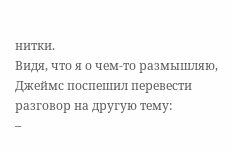нитки.
Видя, что я о чем-то размышляю, Джеймс поспешил перевести разговор на другую тему:
–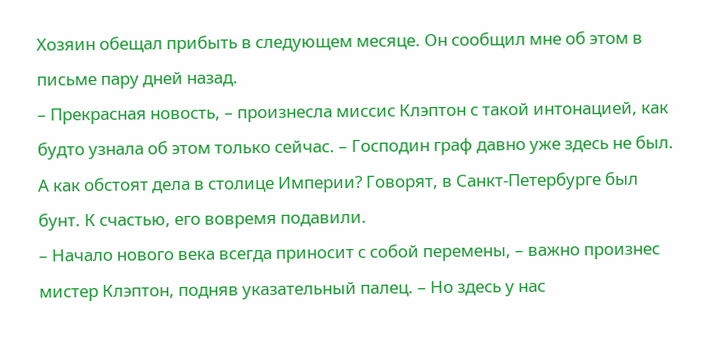Хозяин обещал прибыть в следующем месяце. Он сообщил мне об этом в письме пару дней назад.
– Прекрасная новость, – произнесла миссис Клэптон с такой интонацией, как будто узнала об этом только сейчас. – Господин граф давно уже здесь не был. А как обстоят дела в столице Империи? Говорят, в Санкт-Петербурге был бунт. К счастью, его вовремя подавили.
– Начало нового века всегда приносит с собой перемены, – важно произнес мистер Клэптон, подняв указательный палец. – Но здесь у нас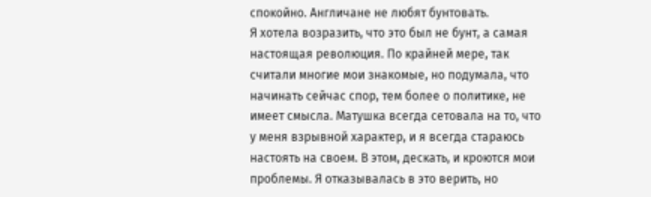спокойно. Англичане не любят бунтовать.
Я хотела возразить, что это был не бунт, а самая настоящая революция. По крайней мере, так считали многие мои знакомые, но подумала, что начинать сейчас спор, тем более о политике, не имеет смысла. Матушка всегда сетовала на то, что у меня взрывной характер, и я всегда стараюсь настоять на своем. В этом, дескать, и кроются мои проблемы. Я отказывалась в это верить, но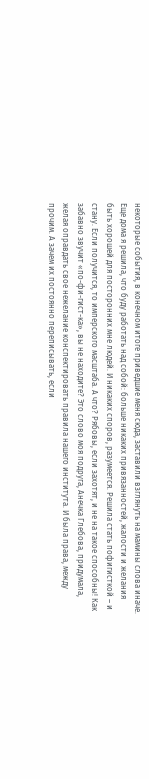некоторые события, в конечном итоге приведшие меня сюда, заставили взглянуть на мамины слова иначе. Еще дома я решила, что буду работать над собой: больше никаких привязанностей, жалости и желания быть хорошей для посторонних мне людей. И никаких споров, разумеется. Решила стать пофигисткой – и стану. Если получится, то имперского масштаба. А что? Рябовы, если захотят, и не на такое способны! Как забавно звучит «по-фи-гист-ка», вы не находите? Это слово моя подруга, Анечка Глебова, придумала, желая оправдать свое нежелание конспектировать правила нашего института. И была права, между прочим. А зачем их постоянно переписывать, если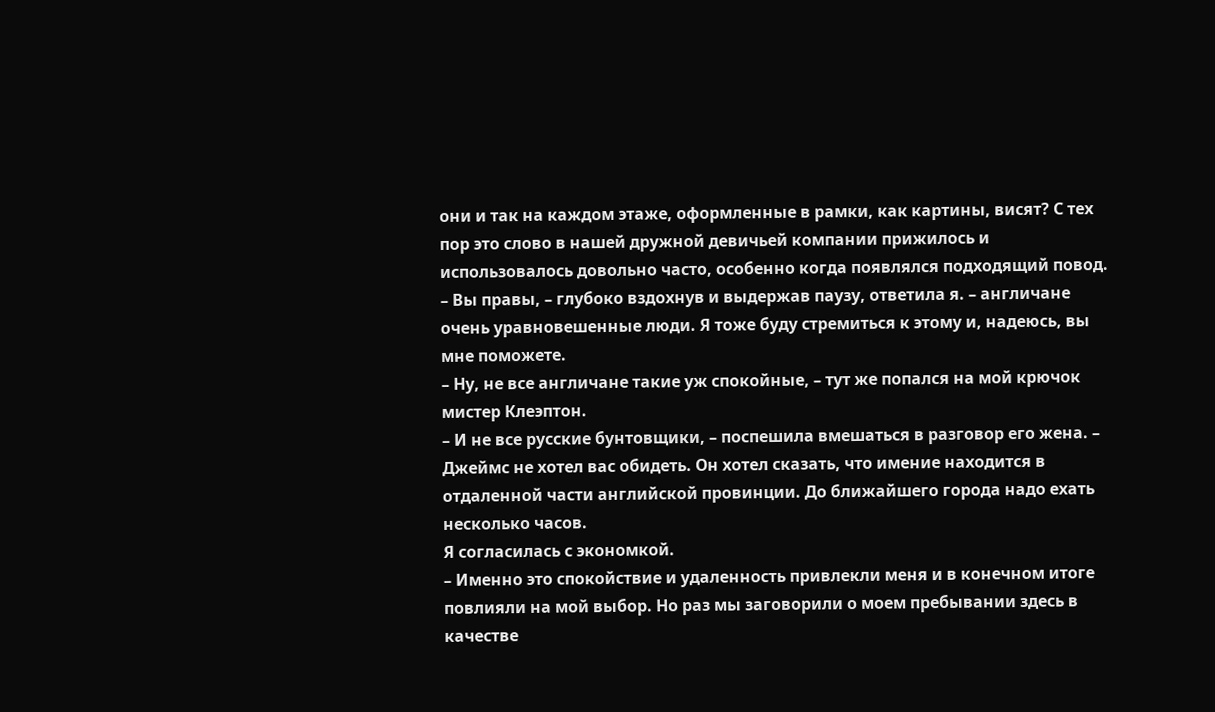они и так на каждом этаже, оформленные в рамки, как картины, висят? С тех пор это слово в нашей дружной девичьей компании прижилось и использовалось довольно часто, особенно когда появлялся подходящий повод.
– Вы правы, – глубоко вздохнув и выдержав паузу, ответила я. – англичане очень уравновешенные люди. Я тоже буду стремиться к этому и, надеюсь, вы мне поможете.
– Ну, не все англичане такие уж спокойные, – тут же попался на мой крючок мистер Клеэптон.
– И не все русские бунтовщики, – поспешила вмешаться в разговор его жена. – Джеймс не хотел вас обидеть. Он хотел сказать, что имение находится в отдаленной части английской провинции. До ближайшего города надо ехать несколько часов.
Я согласилась с экономкой.
– Именно это спокойствие и удаленность привлекли меня и в конечном итоге повлияли на мой выбор. Но раз мы заговорили о моем пребывании здесь в качестве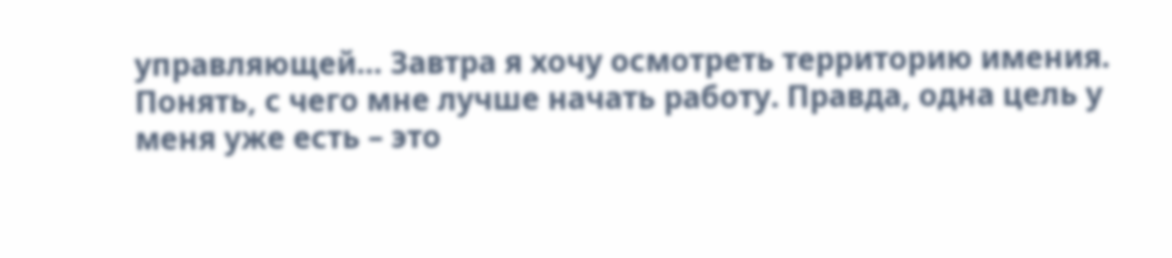управляющей… Завтра я хочу осмотреть территорию имения. Понять, с чего мне лучше начать работу. Правда, одна цель у меня уже есть – это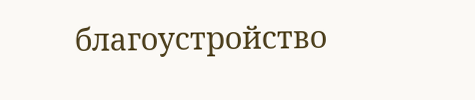благоустройство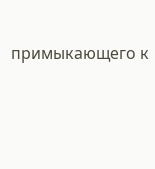примыкающего к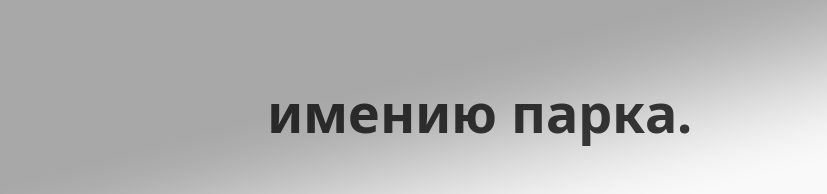имению парка.